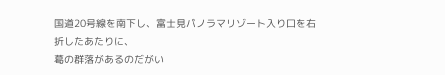国道20号線を南下し、富士見パノラマリゾート入り口を右折したあたりに、
葛の群落があるのだがい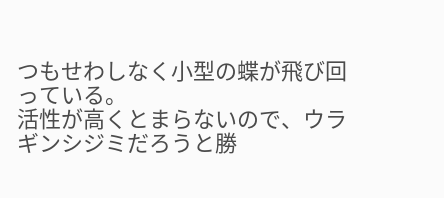つもせわしなく小型の蝶が飛び回っている。
活性が高くとまらないので、ウラギンシジミだろうと勝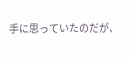手に思っていたのだが、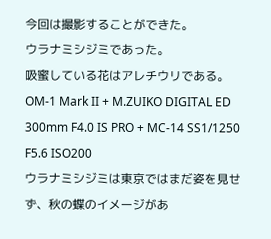今回は撮影することができた。
ウラナミシジミであった。
吸蜜している花はアレチウリである。
OM-1 Mark II + M.ZUIKO DIGITAL ED 300mm F4.0 IS PRO + MC-14 SS1/1250 F5.6 ISO200
ウラナミシジミは東京ではまだ姿を見せず、秋の蝶のイメージがあ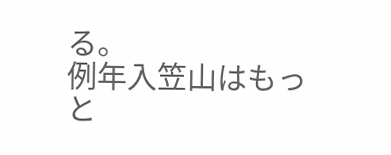る。
例年入笠山はもっと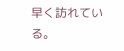早く訪れている。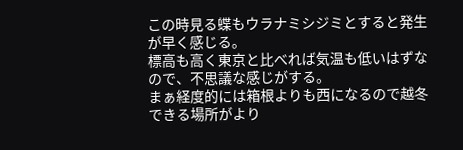この時見る蝶もウラナミシジミとすると発生が早く感じる。
標高も高く東京と比べれば気温も低いはずなので、不思議な感じがする。
まぁ経度的には箱根よりも西になるので越冬できる場所がより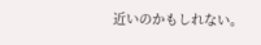近いのかもしれない。